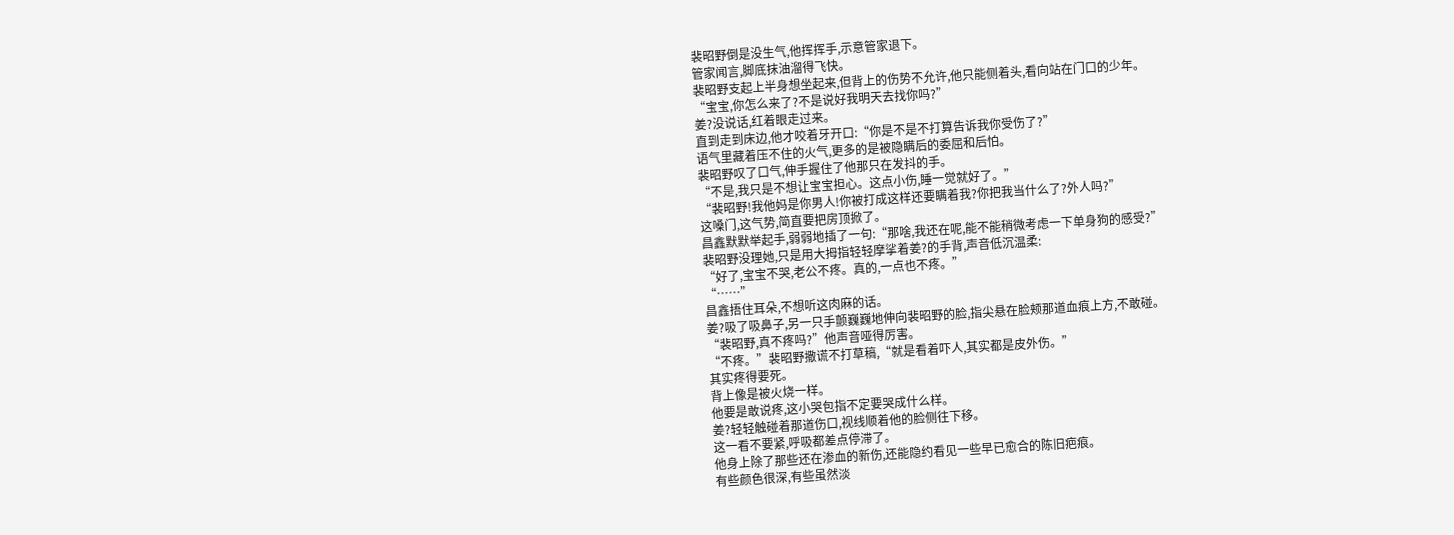裴昭野倒是没生气,他挥挥手,示意管家退下。
管家闻言,脚底抹油溜得飞快。
裴昭野支起上半身想坐起来,但背上的伤势不允许,他只能侧着头,看向站在门口的少年。
“宝宝,你怎么来了?不是说好我明天去找你吗?”
姜?没说话,红着眼走过来。
直到走到床边,他才咬着牙开口:“你是不是不打算告诉我你受伤了?”
语气里藏着压不住的火气,更多的是被隐瞒后的委屈和后怕。
裴昭野叹了口气,伸手握住了他那只在发抖的手。
“不是,我只是不想让宝宝担心。这点小伤,睡一觉就好了。”
“裴昭野!我他妈是你男人!你被打成这样还要瞒着我?你把我当什么了?外人吗?”
这嗓门,这气势,简直要把房顶掀了。
昌鑫默默举起手,弱弱地插了一句:“那啥,我还在呢,能不能稍微考虑一下单身狗的感受?”
裴昭野没理她,只是用大拇指轻轻摩挲着姜?的手背,声音低沉温柔:
“好了,宝宝不哭,老公不疼。真的,一点也不疼。”
“……”
昌鑫捂住耳朵,不想听这肉麻的话。
姜?吸了吸鼻子,另一只手颤巍巍地伸向裴昭野的脸,指尖悬在脸颊那道血痕上方,不敢碰。
“裴昭野,真不疼吗?”他声音哑得厉害。
“不疼。”裴昭野撒谎不打草稿,“就是看着吓人,其实都是皮外伤。”
其实疼得要死。
背上像是被火烧一样。
他要是敢说疼,这小哭包指不定要哭成什么样。
姜?轻轻触碰着那道伤口,视线顺着他的脸侧往下移。
这一看不要紧,呼吸都差点停滞了。
他身上除了那些还在渗血的新伤,还能隐约看见一些早已愈合的陈旧疤痕。
有些颜色很深,有些虽然淡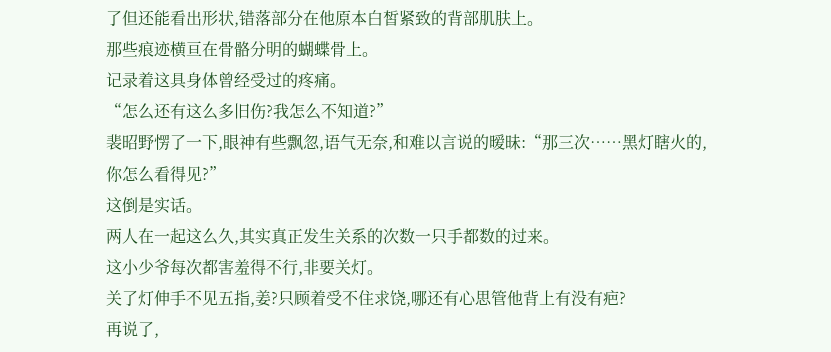了但还能看出形状,错落部分在他原本白皙紧致的背部肌肤上。
那些痕迹横亘在骨骼分明的蝴蝶骨上。
记录着这具身体曾经受过的疼痛。
“怎么还有这么多旧伤?我怎么不知道?”
裴昭野愣了一下,眼神有些飘忽,语气无奈,和难以言说的暧昧:“那三次……黑灯瞎火的,你怎么看得见?”
这倒是实话。
两人在一起这么久,其实真正发生关系的次数一只手都数的过来。
这小少爷每次都害羞得不行,非要关灯。
关了灯伸手不见五指,姜?只顾着受不住求饶,哪还有心思管他背上有没有疤?
再说了,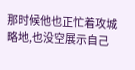那时候他也正忙着攻城略地,也没空展示自己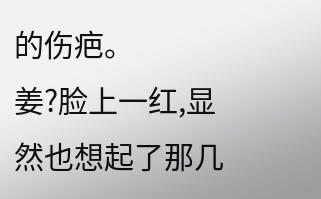的伤疤。
姜?脸上一红,显然也想起了那几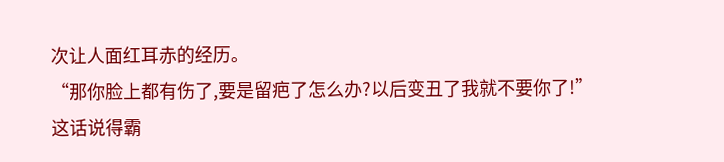次让人面红耳赤的经历。
“那你脸上都有伤了,要是留疤了怎么办?以后变丑了我就不要你了!”
这话说得霸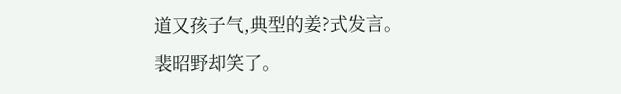道又孩子气,典型的姜?式发言。
裴昭野却笑了。